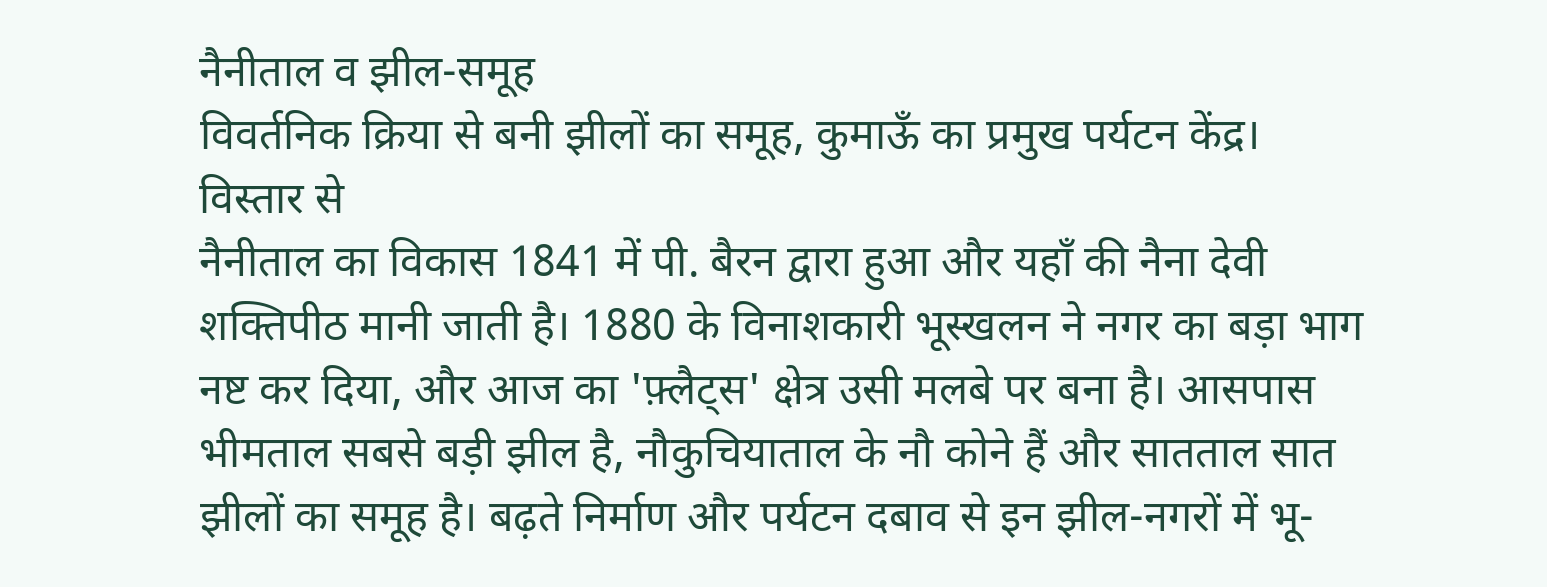नैनीताल व झील-समूह
विवर्तनिक क्रिया से बनी झीलों का समूह, कुमाऊँ का प्रमुख पर्यटन केंद्र।
विस्तार से
नैनीताल का विकास 1841 में पी. बैरन द्वारा हुआ और यहाँ की नैना देवी शक्तिपीठ मानी जाती है। 1880 के विनाशकारी भूस्खलन ने नगर का बड़ा भाग नष्ट कर दिया, और आज का 'फ़्लैट्स' क्षेत्र उसी मलबे पर बना है। आसपास भीमताल सबसे बड़ी झील है, नौकुचियाताल के नौ कोने हैं और सातताल सात झीलों का समूह है। बढ़ते निर्माण और पर्यटन दबाव से इन झील-नगरों में भू-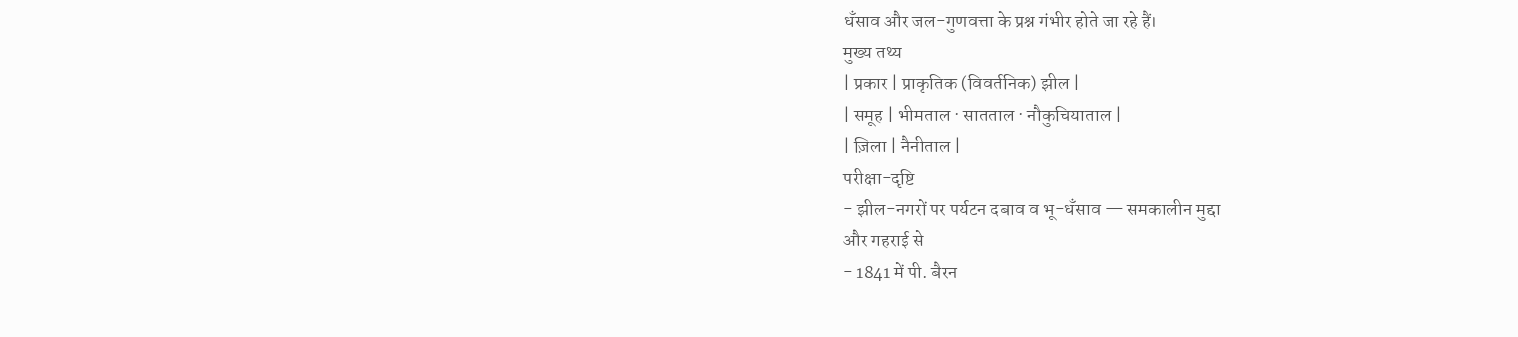धँसाव और जल-गुणवत्ता के प्रश्न गंभीर होते जा रहे हैं।
मुख्य तथ्य
| प्रकार | प्राकृतिक (विवर्तनिक) झील |
| समूह | भीमताल · सातताल · नौकुचियाताल |
| ज़िला | नैनीताल |
परीक्षा-दृष्टि
- झील-नगरों पर पर्यटन दबाव व भू-धँसाव — समकालीन मुद्दा
और गहराई से
- 1841 में पी. बैरन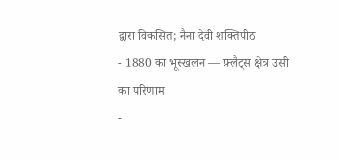द्वारा विकसित; नैना देवी शक्तिपीठ
- 1880 का भूस्खलन — फ़्लैट्स क्षेत्र उसी का परिणाम
-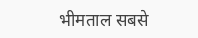भीमताल सबसे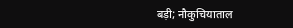बड़ी; नौकुचियाताल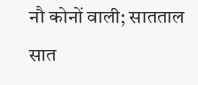नौ कोनों वाली; सातताल सात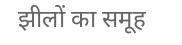झीलों का समूह